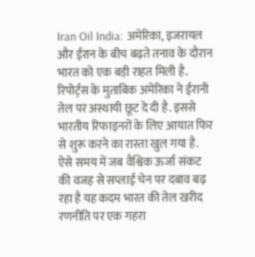Iran Oil India: अमेरिका, इजरायल और ईरान के बीच बढ़ते तनाव के दौरान भारत को एक बड़ी राहत मिली है. रिपोर्ट्स के मुताबिक अमेरिका ने ईरानी तेल पर अस्थायी छूट दे दी है. इससे भारतीय रिफाइनरों के लिए आयात फिर से शुरू करने का रास्ता खुल गया है. ऐसे समय में जब वैश्विक ऊर्जा संकट की वजह से सप्लाई चेन पर दबाव बढ़ रहा है यह कदम भारत की तेल खरीद रणनीति पर एक गहरा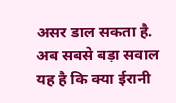असर डाल सकता है. अब सबसे बड़ा सवाल यह है कि क्या ईरानी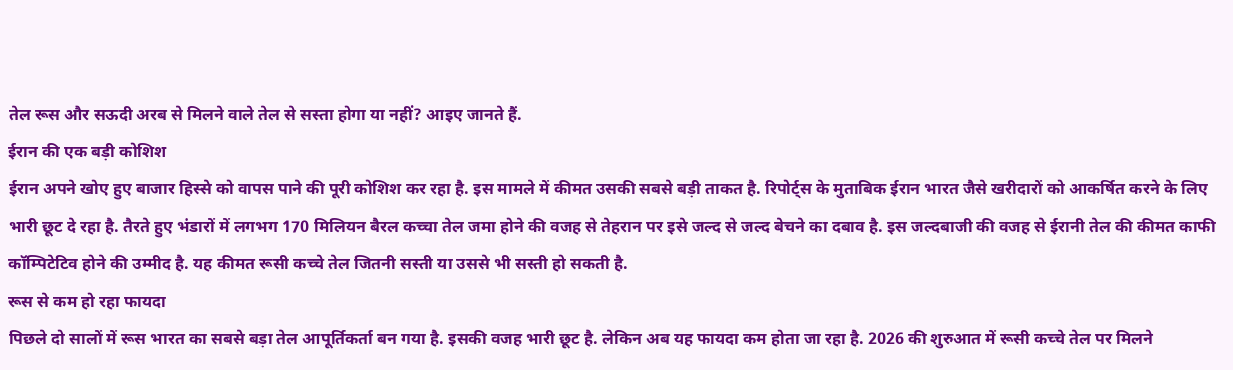तेल रूस और सऊदी अरब से मिलने वाले तेल से सस्ता होगा या नहीं? आइए जानते हैं.
ईरान की एक बड़ी कोशिश
ईरान अपने खोए हुए बाजार हिस्से को वापस पाने की पूरी कोशिश कर रहा है. इस मामले में कीमत उसकी सबसे बड़ी ताकत है. रिपोर्ट्स के मुताबिक ईरान भारत जैसे खरीदारों को आकर्षित करने के लिए भारी छूट दे रहा है. तैरते हुए भंडारों में लगभग 170 मिलियन बैरल कच्चा तेल जमा होने की वजह से तेहरान पर इसे जल्द से जल्द बेचने का दबाव है. इस जल्दबाजी की वजह से ईरानी तेल की कीमत काफी कॉम्पिटेटिव होने की उम्मीद है. यह कीमत रूसी कच्चे तेल जितनी सस्ती या उससे भी सस्ती हो सकती है.
रूस से कम हो रहा फायदा
पिछले दो सालों में रूस भारत का सबसे बड़ा तेल आपूर्तिकर्ता बन गया है. इसकी वजह भारी छूट है. लेकिन अब यह फायदा कम होता जा रहा है. 2026 की शुरुआत में रूसी कच्चे तेल पर मिलने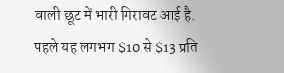वाली छूट में भारी गिरावट आई है. पहले यह लगभग $10 से $13 प्रति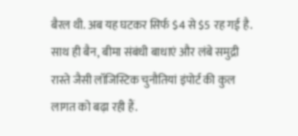बैरल थी. अब यह घटकर सिर्फ $4 से $5 रह गई है. साथ ही बैन, बीमा संबंधी बाधाएं और लंबे समुद्री रास्ते जैसी लॉजिस्टिक चुनौतियां इंपोर्ट की कुल लागत को बढ़ा रही हैं.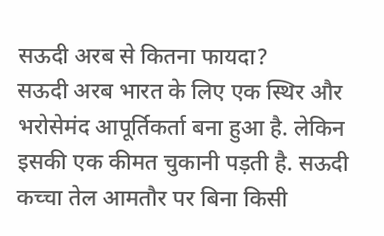सऊदी अरब से कितना फायदा?
सऊदी अरब भारत के लिए एक स्थिर और भरोसेमंद आपूर्तिकर्ता बना हुआ है. लेकिन इसकी एक कीमत चुकानी पड़ती है. सऊदी कच्चा तेल आमतौर पर बिना किसी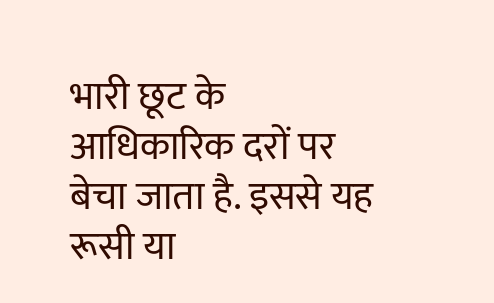भारी छूट के आधिकारिक दरों पर बेचा जाता है. इससे यह रूसी या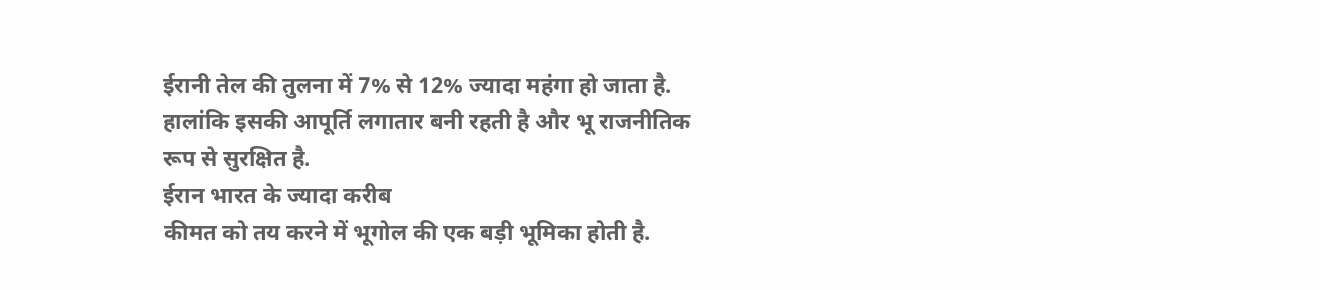ईरानी तेल की तुलना में 7% से 12% ज्यादा महंगा हो जाता है. हालांकि इसकी आपूर्ति लगातार बनी रहती है और भू राजनीतिक रूप से सुरक्षित है.
ईरान भारत के ज्यादा करीब
कीमत को तय करने में भूगोल की एक बड़ी भूमिका होती है.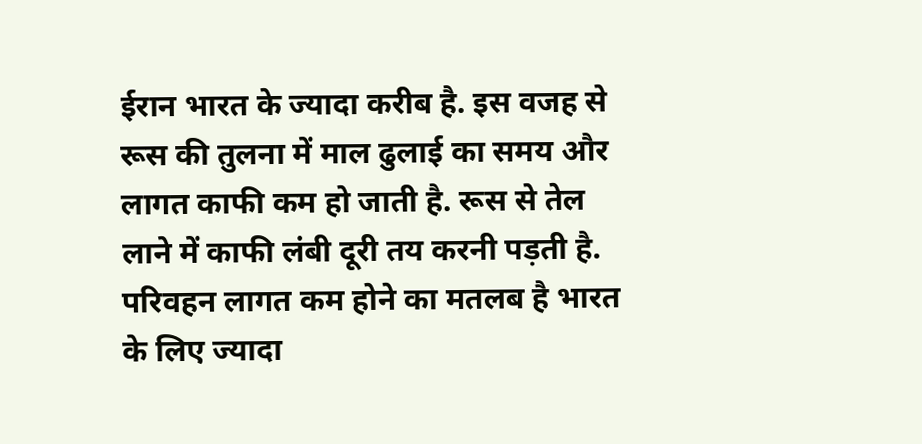ईरान भारत के ज्यादा करीब है. इस वजह से रूस की तुलना में माल ढुलाई का समय और लागत काफी कम हो जाती है. रूस से तेल लाने में काफी लंबी दूरी तय करनी पड़ती है. परिवहन लागत कम होने का मतलब है भारत के लिए ज्यादा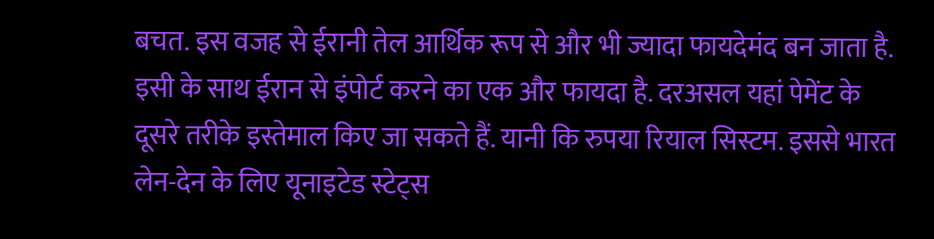बचत. इस वजह से ईरानी तेल आर्थिक रूप से और भी ज्यादा फायदेमंद बन जाता है.
इसी के साथ ईरान से इंपोर्ट करने का एक और फायदा है. दरअसल यहां पेमेंट के दूसरे तरीके इस्तेमाल किए जा सकते हैं. यानी कि रुपया रियाल सिस्टम. इससे भारत लेन-देन के लिए यूनाइटेड स्टेट्स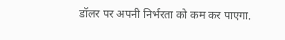डॉलर पर अपनी निर्भरता को कम कर पाएगा.